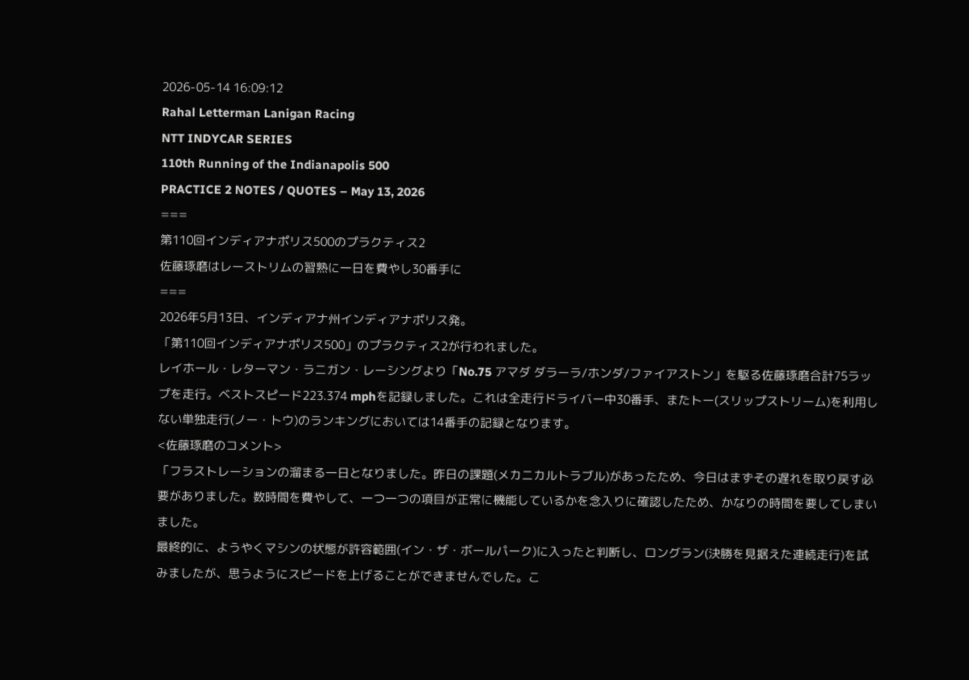2026-05-14 16:09:12
Rahal Letterman Lanigan Racing
NTT INDYCAR SERIES
110th Running of the Indianapolis 500
PRACTICE 2 NOTES / QUOTES – May 13, 2026
===
第110回インディアナポリス500のプラクティス2
佐藤琢磨はレーストリムの習熟に一日を費やし30番手に
===
2026年5月13日、インディアナ州インディアナポリス発。
「第110回インディアナポリス500」のプラクティス2が行われました。
レイホール・レターマン・ラニガン・レーシングより「No.75 アマダ ダラーラ/ホンダ/ファイアストン」を駆る佐藤琢磨合計75ラップを走行。ベストスピード223.374 mphを記録しました。これは全走行ドライバー中30番手、またトー(スリップストリーム)を利用しない単独走行(ノー・トウ)のランキングにおいては14番手の記録となります。
<佐藤琢磨のコメント>
「フラストレーションの溜まる一日となりました。昨日の課題(メカニカルトラブル)があったため、今日はまずその遅れを取り戻す必要がありました。数時間を費やして、一つ一つの項目が正常に機能しているかを念入りに確認したため、かなりの時間を要してしまいました。
最終的に、ようやくマシンの状態が許容範囲(イン・ザ・ボールパーク)に入ったと判断し、ロングラン(決勝を見据えた連続走行)を試みましたが、思うようにスピードを上げることができませんでした。こ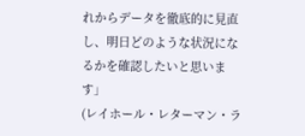れからデータを徹底的に見直し、明日どのような状況になるかを確認したいと思います」
(レイホール・レターマン・ラ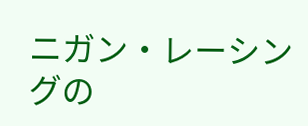ニガン・レーシングの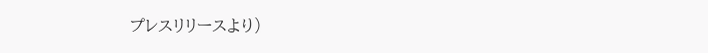プレスリリースより)